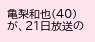亀梨和也(40)が、21日放送の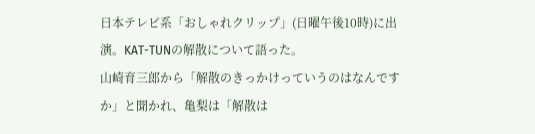日本テレビ系「おしゃれクリップ」(日曜午後10時)に出演。KAT-TUNの解散について語った。
山崎育三郎から「解散のきっかけっていうのはなんですか」と聞かれ、亀梨は「解散は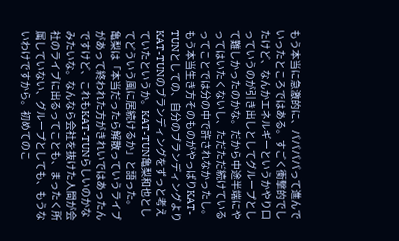もう本当に急激的に、パパパパって進んでいったところではある。すごく衝撃的でしたけど、なんかエネルギーというかやり口っていうのが引き出しとしてグループとして難しかったのかな。だから中途半端にやってはいたくないし、ただただ続けているってことでは分の中で許されなかったし。もう本当生き方そのものがやっぱりKAT-TUNとしての、自分のブランディングよりKAT-TUNのブランディングをずっと考えていたというか。KAT-TUN亀梨和也としてどういう風に居続けるか」と語った。
亀梨は「本当だったら解散っていうライブがあって終われた方がきれいではあったんですけど、これもKAT-TUNらしいのかなみたいな。なんなら会社を抜けた人間が会社のライブに出るってことも、まったく所属していない、グループとしても、もうないわけですから。初めてのこ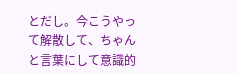とだし。今こうやって解散して、ちゃんと言葉にして意識的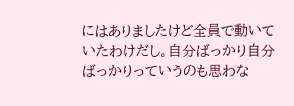にはありましたけど全員で動いていたわけだし。自分ばっかり自分ばっかりっていうのも思わな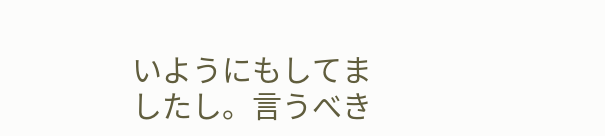いようにもしてましたし。言うべき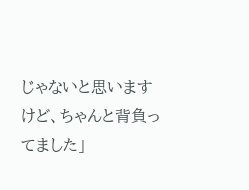じゃないと思いますけど、ちゃんと背負ってました」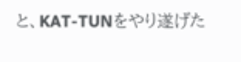と、KAT-TUNをやり遂げた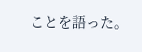ことを語った。